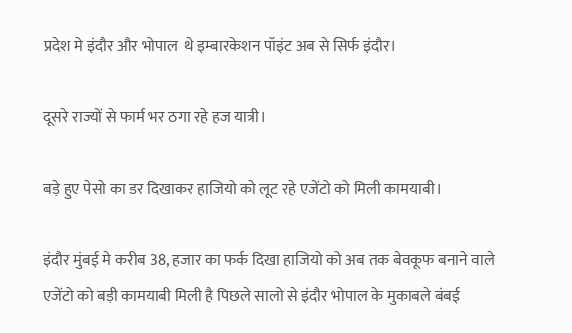प्रदेश मे इंदौर और भोपाल  थे इम्बारकेशन पॉइंट अब से सिर्फ इंदौर।

दूसरे राज्यों से फार्म भर ठगा रहे हज यात्री।

बड़े हुए पेसो का डर दिखाकर हाजियो को लूट रहे एजेंटो को मिली कामयाबी।

इंदौर मुंबई मे करीब 38, हजार का फर्क दिखा हाजियो को अब तक बेवकूफ बनाने वाले एजेंटो को बड़ी कामयाबी मिली है पिछले सालो से इंदौर भोपाल के मुकाबले बंबई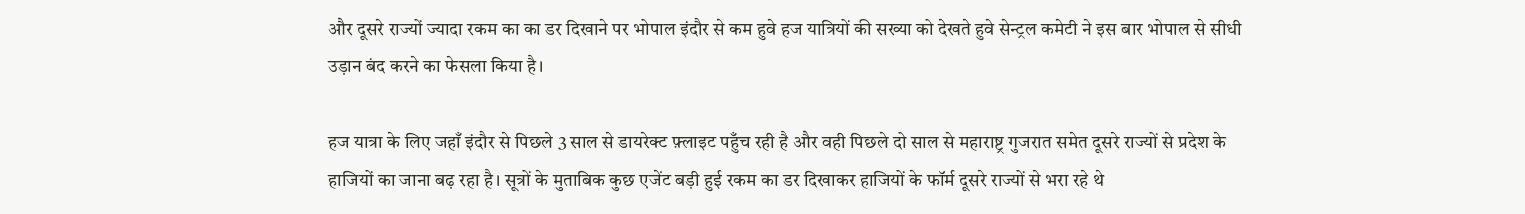और दूसरे राज्यों ज्यादा रकम का का डर दिखाने पर भोपाल इंदौर से कम हुवे हज यात्रियों की सख्या को देखते हुवे सेन्ट्रल कमेटी ने इस बार भोपाल से सीधी उड़ान बंद करने का फेसला किया है।

हज यात्रा के लिए जहाँ इंदौर से पिछले 3 साल से डायरेक्ट फ़्लाइट पहुँच रही है और वही पिछले दो साल से महाराष्ट्र गुजरात समेत दूसरे राज्यों से प्रदेश के हाजियों का जाना बढ़ रहा है। सूत्रों के मुताबिक कुछ एजेंट बड़ी हुई रकम का डर दिखाकर हाजियों के फॉर्म दूसरे राज्यों से भरा रहे थे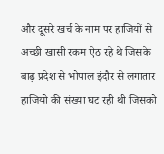और दूसरे खर्च के नाम पर हाजियों से अच्छी खासी रकम ऐठ रहे थे जिसके बाढ़ प्रदेश से भोपाल इंदौर से लगातार हाजियो की संख्या घट रही थी जिसको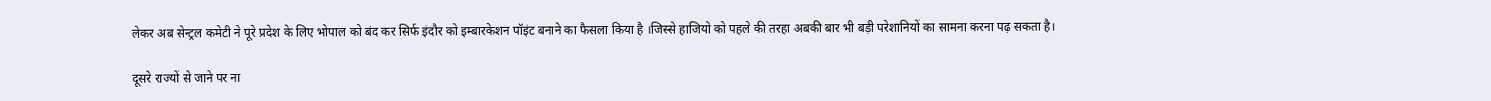लेकर अब सेन्ट्रल कमेटी ने पूरे प्रदेश के लिए भोपाल को बंद कर सिर्फ इंदौर को इम्बारकेशन पॉइंट बनाने का फैसला किया है ।जिस्से हाजियो को पहले की तरहा अबकी बार भी बड़ी परेशानियों का सामना करना पढ़ सकता है।

दूसरे राज्यों से जाने पर ना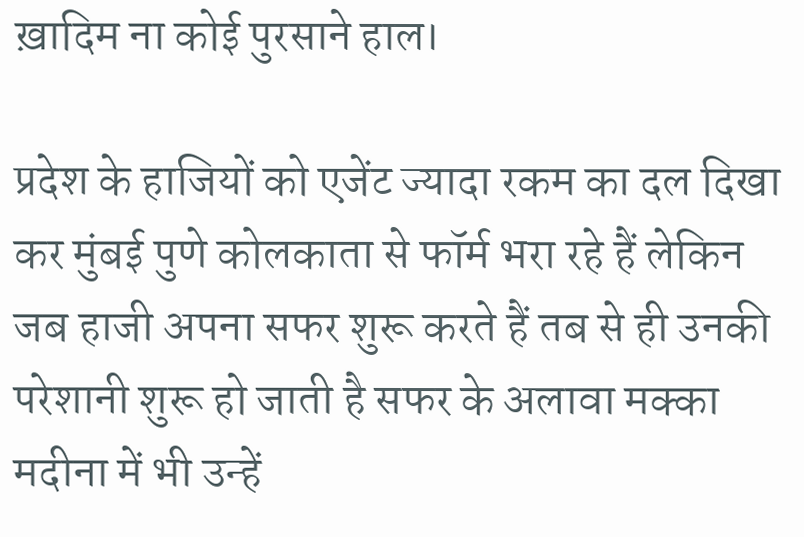ख़ादिम ना कोई पुरसाने हाल।

प्रदेश के हाजियों को एजेंट ज्यादा रकम का दल दिखा कर मुंबई पुणे कोलकाता से फॉर्म भरा रहे हैं लेकिन जब हाजी अपना सफर शुरू करते हैं तब से ही उनकी परेशानी शुरू हो जाती है सफर के अलावा मक्का मदीना में भी उन्हें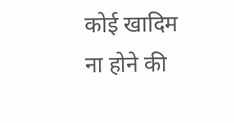कोई खादिम ना होने की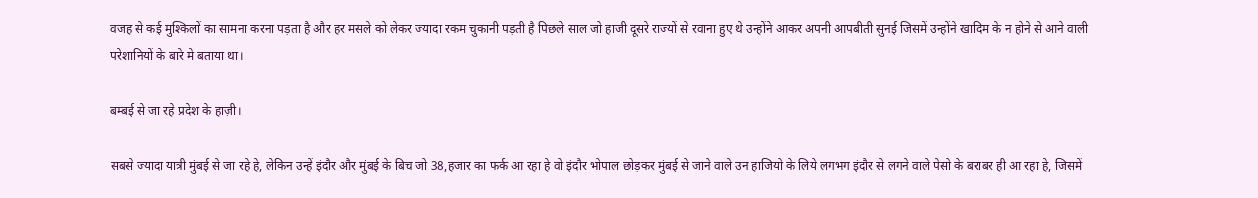वजह से कई मुश्किलों का सामना करना पड़ता है और हर मसले को लेकर ज्यादा रकम चुकानी पड़ती है पिछले साल जो हाजी दूसरे राज्यों से रवाना हुए थे उन्होंने आकर अपनी आपबीती सुनई जिसमें उन्होंने खादिम के न होने से आने वाली परेशानियों के बारे मे बताया था।

बम्बई से जा रहे प्रदेश के हाज़ी।

सबसे ज्यादा यात्री मुंबई से जा रहे हे, लेकिन उन्हें इंदौर और मुंबई के बिच जो 38,हजार का फर्क आ रहा हे वो इंदौर भोपाल छोड़कर मुंबई से जाने वाले उन हाजियो के लिये लगभग इंदौर से लगने वाले पेसो के बराबर ही आ रहा हे, जिसमें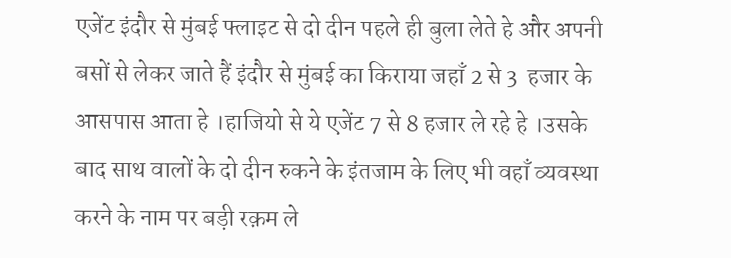एजेंट इंदौर से मुंबई फ्लाइट से दो दीन पहले ही बुला लेते हे और अपनी बसों से लेकर जाते हैं इंदौर से मुंबई का किराया जहाँ 2 से 3  हजार के आसपास आता हे ।हाजियो से ये एजेंट 7 से 8 हजार ले रहे हे ।उसके बाद साथ वालों के दो दीन रुकने के इंतजाम के लिए भी वहाँ व्यवस्था करने के नाम पर बड़ी रक़म ले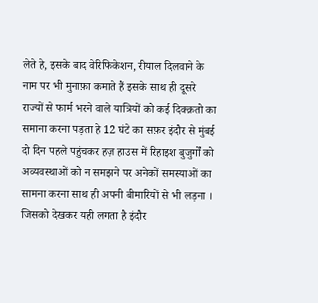लेते हे, इसके बाद वेरिफिकेशन, रीयाल दिलवाने के नाम पर भी मुनाफ़ा कमाते हैं इसके साथ ही दूसरे राज्यों से फार्म भरने वाले यात्रियों को कई दिक्क़तो का समाना करना पड़ता हे 12 घंटे का सफ़र इंदौर से मुंबई दो दिन पहले पहुंचकर हज़ हाउस में रिहाइश बुजुर्गों को अव्यवस्थाओं को न समझने पर अनेकों समस्याओं का सामना करना साथ ही अपनी बीमारियों से भी लड़ना । जिसको देखकर यही लगता है इंदौर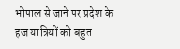भोपाल से जाने पर प्रदेश के हज यात्रियों को बहुत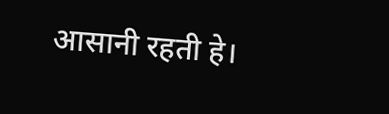आसानी रहती हे।